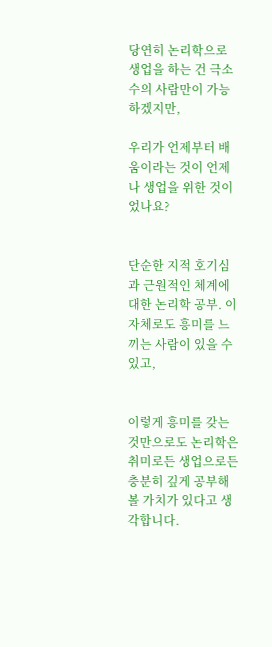당연히 논리학으로 생업을 하는 건 극소수의 사람만이 가능하겠지만,

우리가 언제부터 배움이라는 것이 언제나 생업을 위한 것이었나요?


단순한 지적 호기심과 근원적인 체계에 대한 논리학 공부. 이 자체로도 흥미를 느끼는 사람이 있을 수 있고,


이렇게 흥미를 갖는 것만으로도 논리학은 취미로든 생업으로든 충분히 깊게 공부해 볼 가치가 있다고 생각합니다.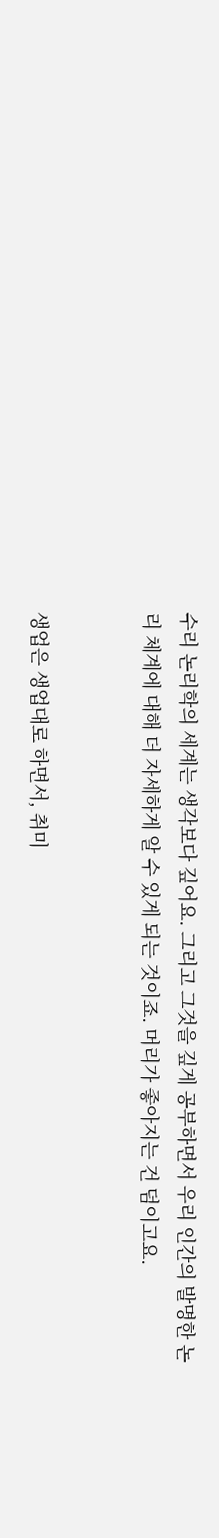수리 논리학의 세계는 생각보다 깊어요. 그리고 그것을 깊게 공부하면서 우리 인간의 발명한 논리 체계에 대해 더 자세하게 알 수 있게 되는 것이죠. 머리가 좋아지는 건 덤이고요.


생업은 생업대로 하면서, 취미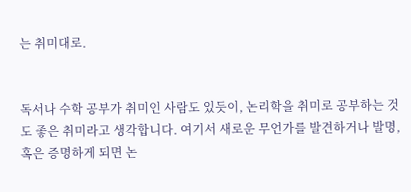는 취미대로.


독서나 수학 공부가 취미인 사람도 있듯이, 논리학을 취미로 공부하는 것도 좋은 취미라고 생각합니다. 여기서 새로운 무언가를 발견하거나 발명, 혹은 증명하게 되면 논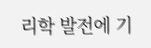리학 발전에 기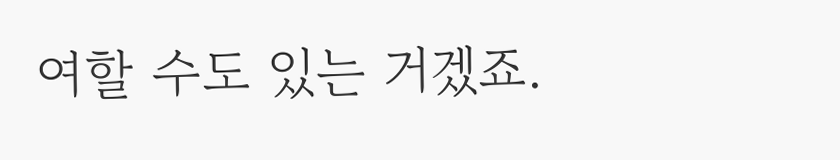여할 수도 있는 거겠죠.